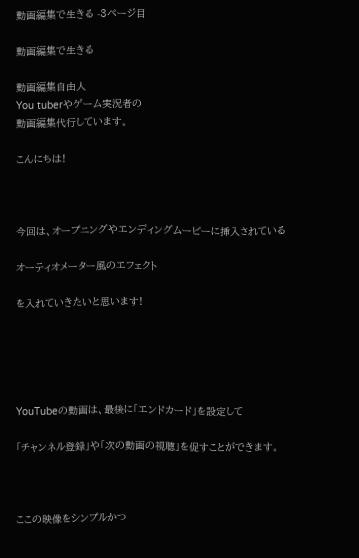動画編集で生きる -3ページ目

動画編集で生きる

動画編集自由人
You tuberやゲーム実況者の
動画編集代行しています。

こんにちは!



今回は、オープニングやエンディングムービーに挿入されている

オーティオメーター風のエフェクト

を入れていきたいと思います!





YouTubeの動画は、最後に「エンドカード」を設定して

「チャンネル登録」や「次の動画の視聴」を促すことができます。



ここの映像をシンプルかつ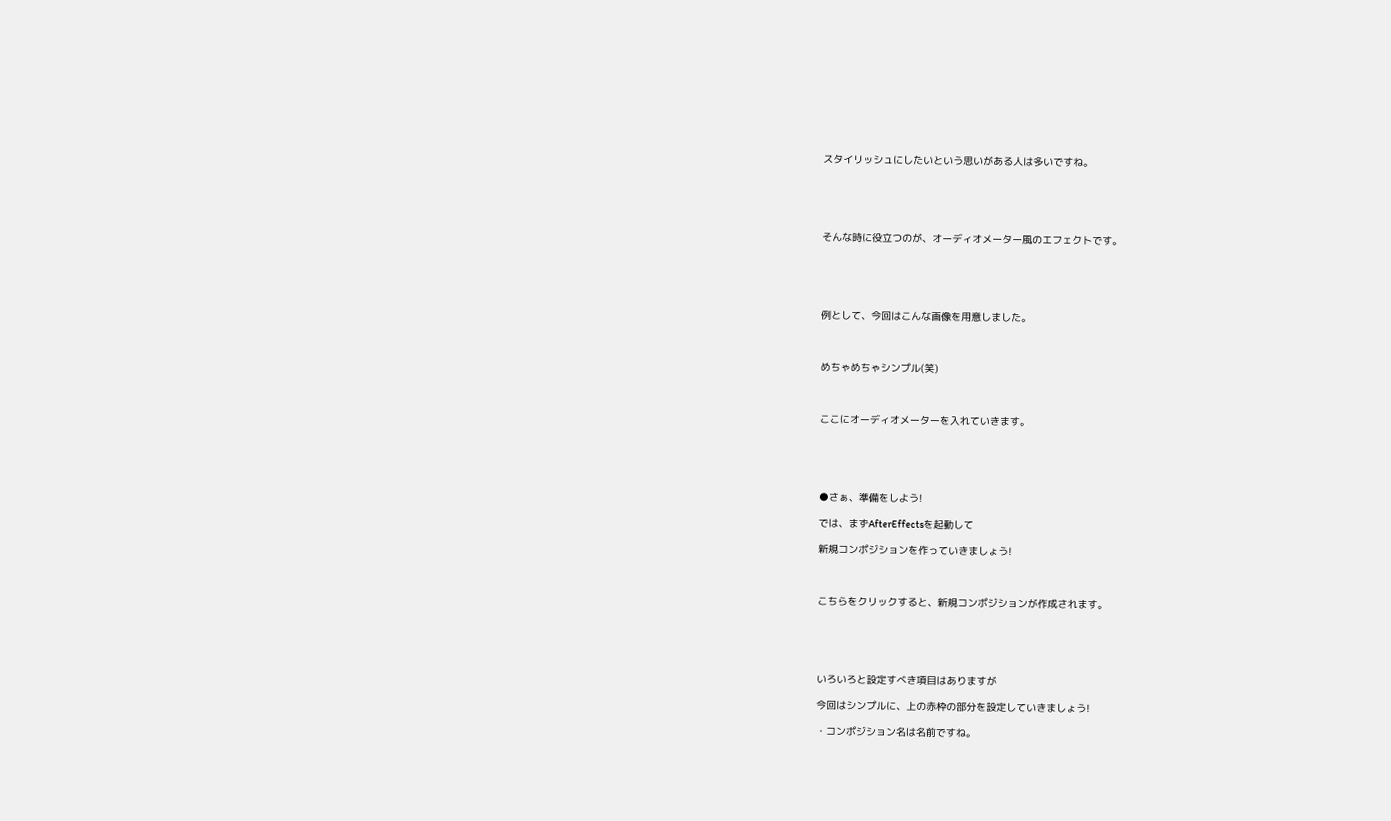スタイリッシュにしたいという思いがある人は多いですね。





そんな時に役立つのが、オーディオメーター風のエフェクトです。





例として、今回はこんな画像を用意しました。



めちゃめちゃシンプル(笑)



ここにオーディオメーターを入れていきます。





●さぁ、準備をしよう!

では、まずAfterEffectsを起動して

新規コンポジションを作っていきましょう!



こちらをクリックすると、新規コンポジションが作成されます。





いろいろと設定すべき項目はありますが

今回はシンプルに、上の赤枠の部分を設定していきましょう!

・コンポジション名は名前ですね。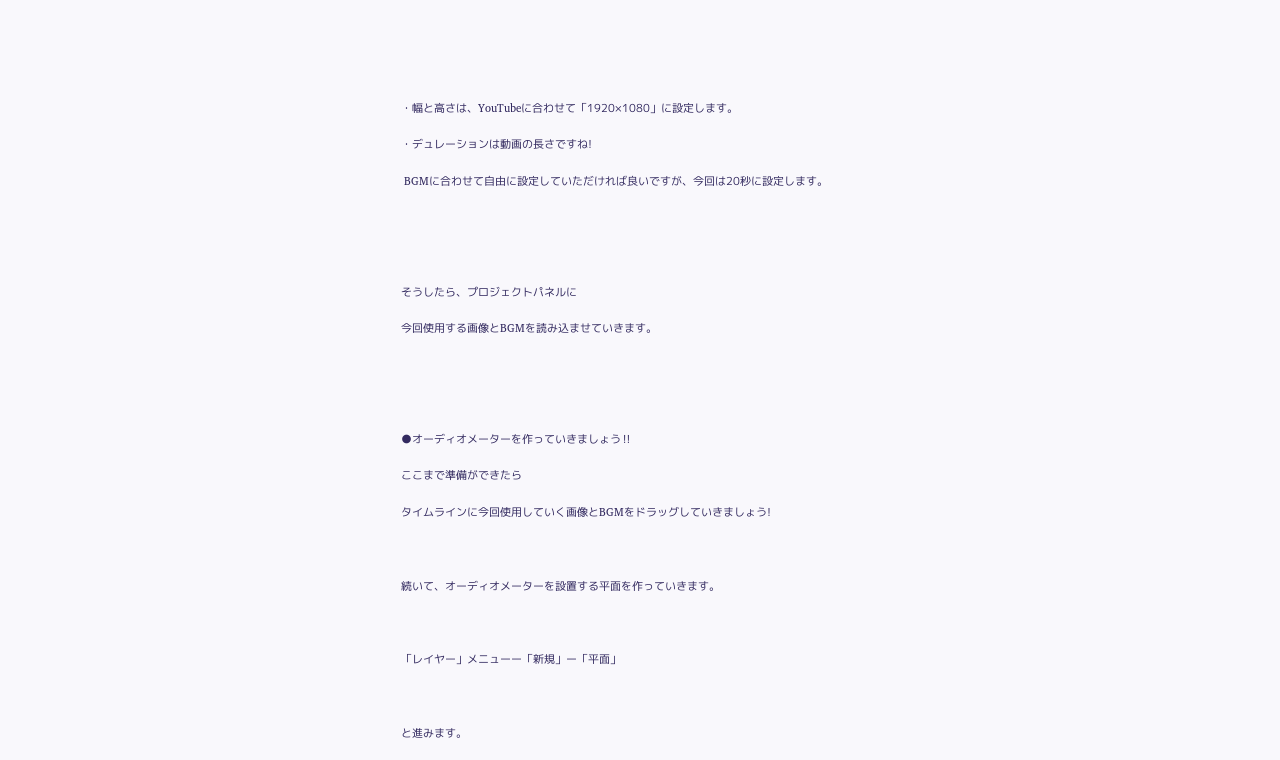・幅と高さは、YouTubeに合わせて「1920×1080」に設定します。

・デュレーションは動画の長さですね!

 BGMに合わせて自由に設定していただければ良いですが、今回は20秒に設定します。





そうしたら、プロジェクトパネルに

今回使用する画像とBGMを読み込ませていきます。





●オーディオメーターを作っていきましょう‼

ここまで準備ができたら

タイムラインに今回使用していく画像とBGMをドラッグしていきましょう!



続いて、オーディオメーターを設置する平面を作っていきます。



「レイヤー」メニューー「新規」ー「平面」



と進みます。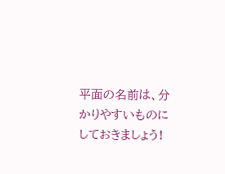平面の名前は、分かりやすいものにしておきましょう!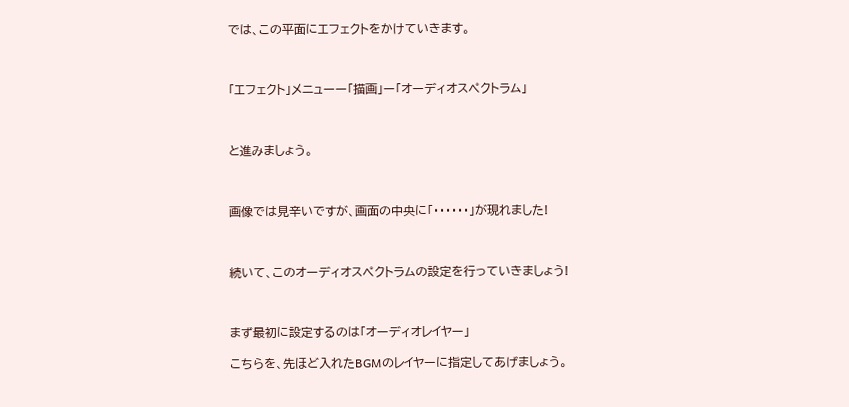では、この平面にエフェクトをかけていきます。



「エフェクト」メニューー「描画」ー「オーディオスペクトラム」



と進みましょう。



画像では見辛いですが、画面の中央に「・・・・・・」が現れました!



続いて、このオーディオスペクトラムの設定を行っていきましょう!



まず最初に設定するのは「オーディオレイヤー」

こちらを、先ほど入れたBGMのレイヤーに指定してあげましょう。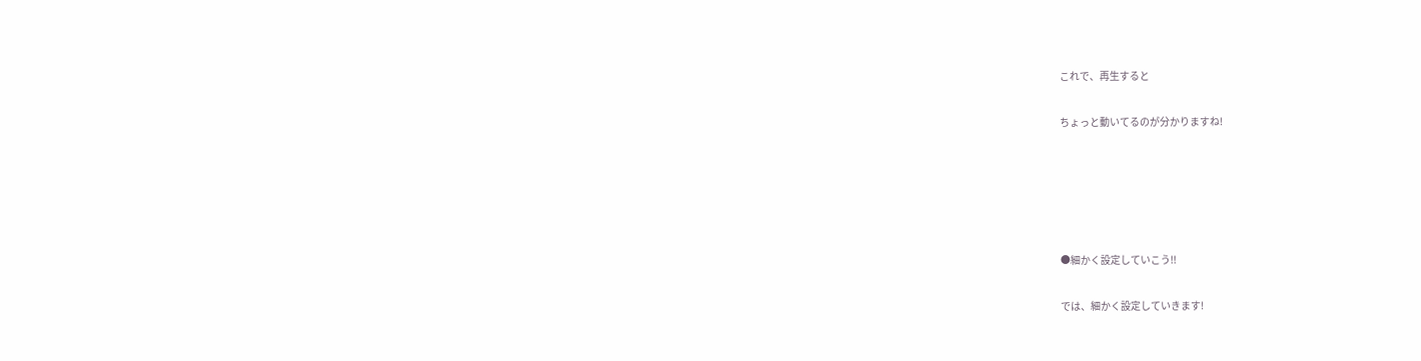これで、再生すると

ちょっと動いてるのが分かりますね!





●細かく設定していこう!!

では、細かく設定していきます!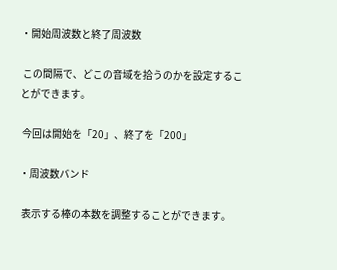・開始周波数と終了周波数

 この間隔で、どこの音域を拾うのかを設定することができます。

 今回は開始を「20」、終了を「200」

・周波数バンド

 表示する棒の本数を調整することができます。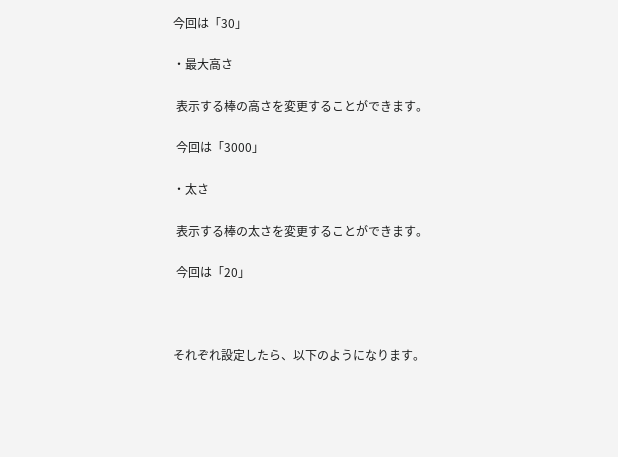今回は「30」

・最大高さ

 表示する棒の高さを変更することができます。

 今回は「3000」

・太さ

 表示する棒の太さを変更することができます。

 今回は「20」



それぞれ設定したら、以下のようになります。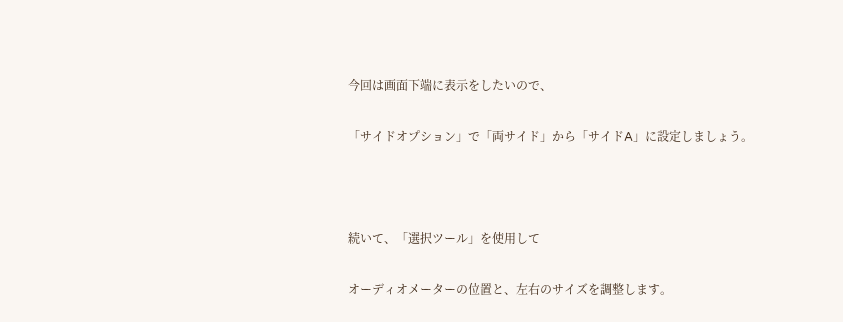今回は画面下端に表示をしたいので、

「サイドオプション」で「両サイド」から「サイドA」に設定しましょう。



続いて、「選択ツール」を使用して

オーディオメーターの位置と、左右のサイズを調整します。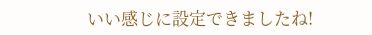いい感じに設定できましたね!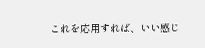これを応用すれば、いい感じ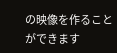の映像を作ることができます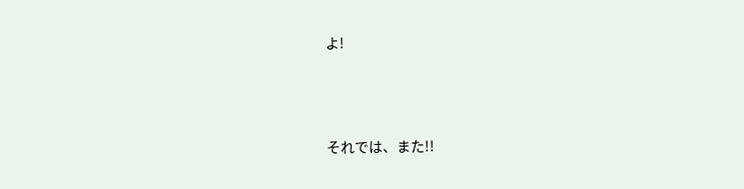よ!





それでは、また!!